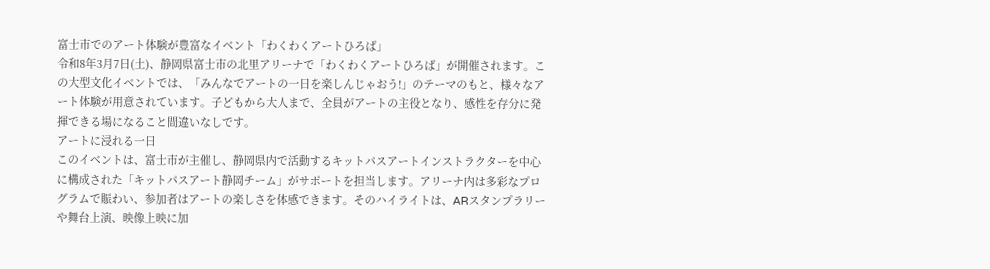富士市でのアート体験が豊富なイベント「わくわくアートひろば」
令和8年3月7日(土)、静岡県富士市の北里アリーナで「わくわくアートひろば」が開催されます。この大型文化イベントでは、「みんなでアートの一日を楽しんじゃおう!」のテーマのもと、様々なアート体験が用意されています。子どもから大人まで、全員がアートの主役となり、感性を存分に発揮できる場になること間違いなしです。
アートに浸れる一日
このイベントは、富士市が主催し、静岡県内で活動するキットパスアートインストラクターを中心に構成された「キットパスアート静岡チーム」がサポートを担当します。アリーナ内は多彩なプログラムで賑わい、参加者はアートの楽しさを体感できます。そのハイライトは、ARスタンプラリーや舞台上演、映像上映に加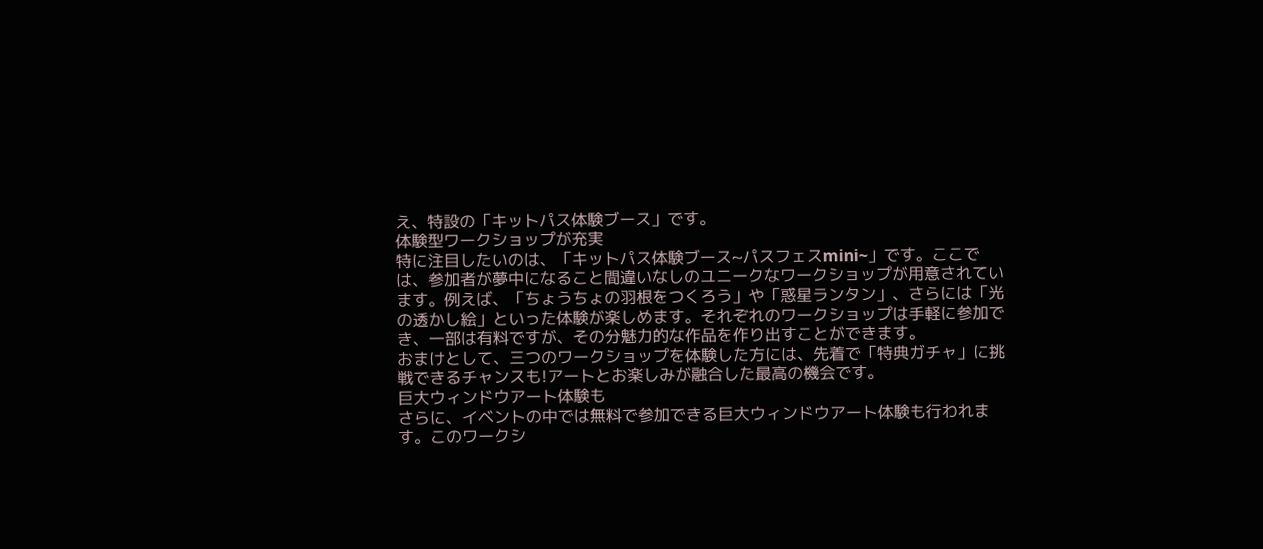え、特設の「キットパス体験ブース」です。
体験型ワークショップが充実
特に注目したいのは、「キットパス体験ブース~パスフェスmini~」です。ここでは、参加者が夢中になること間違いなしのユニークなワークショップが用意されています。例えば、「ちょうちょの羽根をつくろう」や「惑星ランタン」、さらには「光の透かし絵」といった体験が楽しめます。それぞれのワークショップは手軽に参加でき、一部は有料ですが、その分魅力的な作品を作り出すことができます。
おまけとして、三つのワークショップを体験した方には、先着で「特典ガチャ」に挑戦できるチャンスも!アートとお楽しみが融合した最高の機会です。
巨大ウィンドウアート体験も
さらに、イベントの中では無料で参加できる巨大ウィンドウアート体験も行われます。このワークシ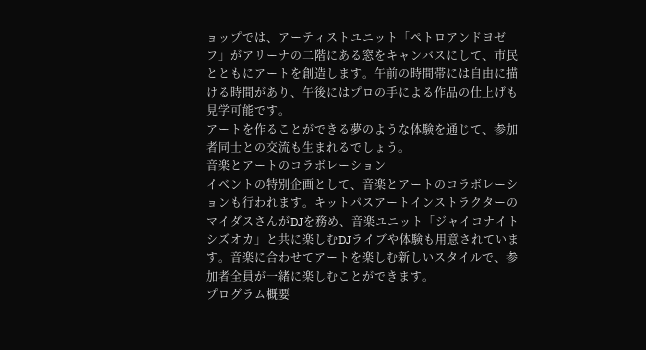ョップでは、アーティストユニット「ペトロアンドヨゼフ」がアリーナの二階にある窓をキャンバスにして、市民とともにアートを創造します。午前の時間帯には自由に描ける時間があり、午後にはプロの手による作品の仕上げも見学可能です。
アートを作ることができる夢のような体験を通じて、参加者同士との交流も生まれるでしょう。
音楽とアートのコラボレーション
イベントの特別企画として、音楽とアートのコラボレーションも行われます。キットパスアートインストラクターのマイダスさんがDJを務め、音楽ユニット「ジャイコナイトシズオカ」と共に楽しむDJライブや体験も用意されています。音楽に合わせてアートを楽しむ新しいスタイルで、参加者全員が一緒に楽しむことができます。
プログラム概要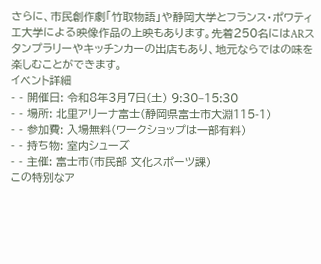さらに、市民創作劇「竹取物語」や静岡大学とフランス・ポワティエ大学による映像作品の上映もあります。先着250名にはARスタンプラリーやキッチンカーの出店もあり、地元ならではの味を楽しむことができます。
イベント詳細
- - 開催日: 令和8年3月7日(土) 9:30–15:30
- - 場所: 北里アリーナ富士(静岡県富士市大淵115-1)
- - 参加費: 入場無料(ワークショップは一部有料)
- - 持ち物: 室内シューズ
- - 主催: 富士市(市民部 文化スポーツ課)
この特別なア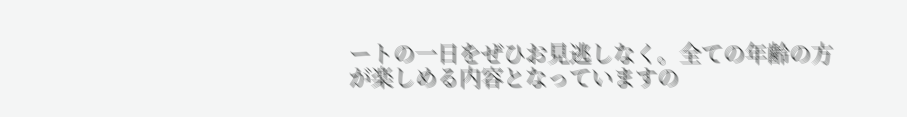ートの一日をぜひお見逃しなく。全ての年齢の方が楽しめる内容となっていますの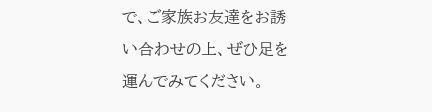で、ご家族お友達をお誘い合わせの上、ぜひ足を運んでみてください。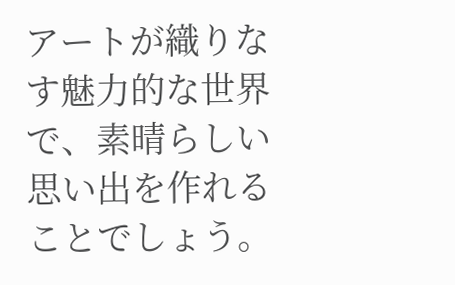アートが織りなす魅力的な世界で、素晴らしい思い出を作れることでしょう。